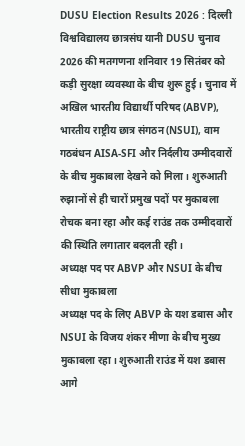DUSU Election Results 2026 : दिल्ली विश्वविद्यालय छात्रसंघ यानी DUSU चुनाव 2026 की मतगणना शनिवार 19 सितंबर को कड़ी सुरक्षा व्यवस्था के बीच शुरू हुई। चुनाव में अखिल भारतीय विद्यार्थी परिषद (ABVP), भारतीय राष्ट्रीय छात्र संगठन (NSUI), वाम गठबंधन AISA-SFI और निर्दलीय उम्मीदवारों के बीच मुकाबला देखने को मिला। शुरुआती रुझानों से ही चारों प्रमुख पदों पर मुकाबला रोचक बना रहा और कई राउंड तक उम्मीदवारों की स्थिति लगातार बदलती रही।
अध्यक्ष पद पर ABVP और NSUI के बीच सीधा मुकाबला
अध्यक्ष पद के लिए ABVP के यश डबास और NSUI के विजय शंकर मीणा के बीच मुख्य मुकाबला रहा। शुरुआती राउंड में यश डबास आगे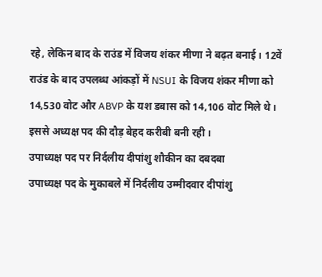रहे, लेकिन बाद के राउंड में विजय शंकर मीणा ने बढ़त बनाई। 12वें राउंड के बाद उपलब्ध आंकड़ों में NSUI के विजय शंकर मीणा को 14,530 वोट और ABVP के यश डबास को 14,106 वोट मिले थे। इससे अध्यक्ष पद की दौड़ बेहद करीबी बनी रही।
उपाध्यक्ष पद पर निर्दलीय दीपांशु शौकीन का दबदबा
उपाध्यक्ष पद के मुकाबले में निर्दलीय उम्मीदवार दीपांशु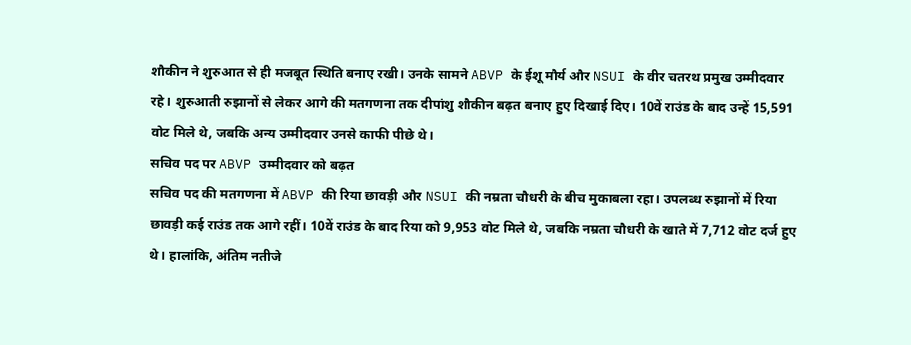शौकीन ने शुरुआत से ही मजबूत स्थिति बनाए रखी। उनके सामने ABVP के ईशू मौर्य और NSUI के वीर चतरथ प्रमुख उम्मीदवार रहे। शुरुआती रुझानों से लेकर आगे की मतगणना तक दीपांशु शौकीन बढ़त बनाए हुए दिखाई दिए। 10वें राउंड के बाद उन्हें 15,591 वोट मिले थे, जबकि अन्य उम्मीदवार उनसे काफी पीछे थे।
सचिव पद पर ABVP उम्मीदवार को बढ़त
सचिव पद की मतगणना में ABVP की रिया छावड़ी और NSUI की नम्रता चौधरी के बीच मुकाबला रहा। उपलब्ध रुझानों में रिया छावड़ी कई राउंड तक आगे रहीं। 10वें राउंड के बाद रिया को 9,953 वोट मिले थे, जबकि नम्रता चौधरी के खाते में 7,712 वोट दर्ज हुए थे। हालांकि, अंतिम नतीजे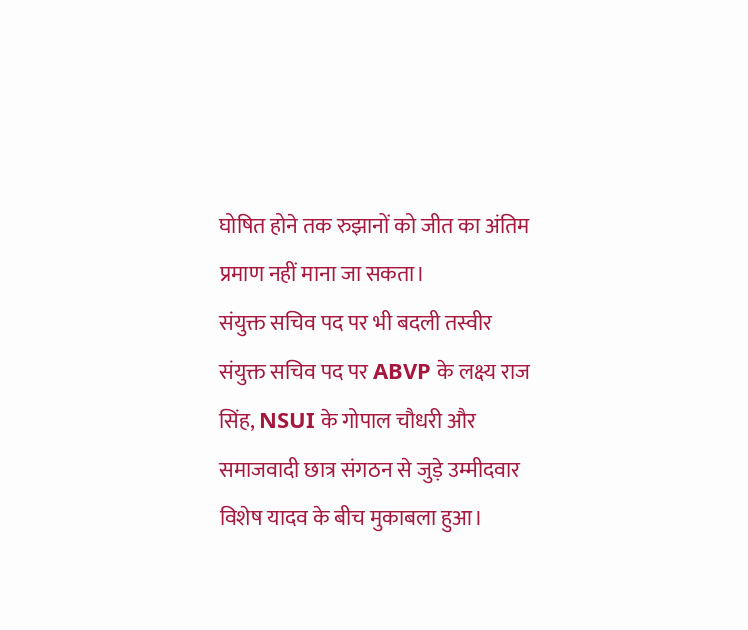घोषित होने तक रुझानों को जीत का अंतिम प्रमाण नहीं माना जा सकता।
संयुक्त सचिव पद पर भी बदली तस्वीर
संयुक्त सचिव पद पर ABVP के लक्ष्य राज सिंह, NSUI के गोपाल चौधरी और समाजवादी छात्र संगठन से जुड़े उम्मीदवार विशेष यादव के बीच मुकाबला हुआ।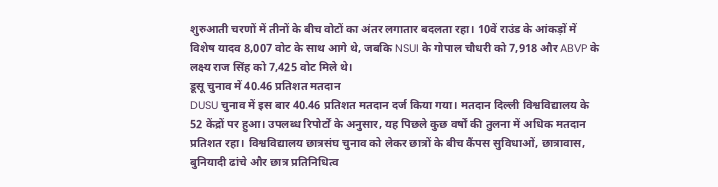शुरुआती चरणों में तीनों के बीच वोटों का अंतर लगातार बदलता रहा। 10वें राउंड के आंकड़ों में विशेष यादव 8,007 वोट के साथ आगे थे, जबकि NSUI के गोपाल चौधरी को 7,918 और ABVP के लक्ष्य राज सिंह को 7,425 वोट मिले थे।
डूसू चुनाव में 40.46 प्रतिशत मतदान
DUSU चुनाव में इस बार 40.46 प्रतिशत मतदान दर्ज किया गया। मतदान दिल्ली विश्वविद्यालय के 52 केंद्रों पर हुआ। उपलब्ध रिपोर्टों के अनुसार, यह पिछले कुछ वर्षों की तुलना में अधिक मतदान प्रतिशत रहा। विश्वविद्यालय छात्रसंघ चुनाव को लेकर छात्रों के बीच कैंपस सुविधाओं, छात्रावास, बुनियादी ढांचे और छात्र प्रतिनिधित्व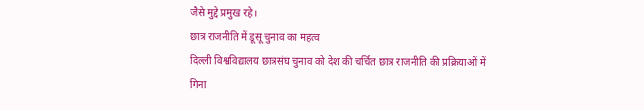जैसे मुद्दे प्रमुख रहे।
छात्र राजनीति में डूसू चुनाव का महत्व
दिल्ली विश्वविद्यालय छात्रसंघ चुनाव को देश की चर्चित छात्र राजनीति की प्रक्रियाओं में गिना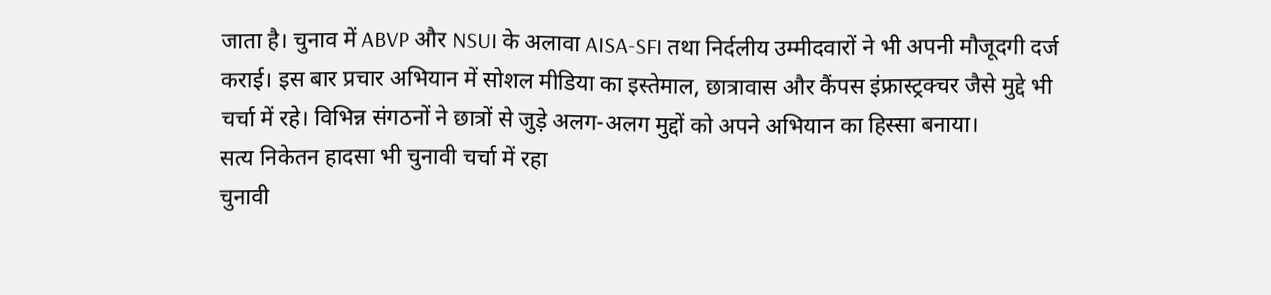जाता है। चुनाव में ABVP और NSUI के अलावा AISA-SFI तथा निर्दलीय उम्मीदवारों ने भी अपनी मौजूदगी दर्ज कराई। इस बार प्रचार अभियान में सोशल मीडिया का इस्तेमाल, छात्रावास और कैंपस इंफ्रास्ट्रक्चर जैसे मुद्दे भी चर्चा में रहे। विभिन्न संगठनों ने छात्रों से जुड़े अलग-अलग मुद्दों को अपने अभियान का हिस्सा बनाया।
सत्य निकेतन हादसा भी चुनावी चर्चा में रहा
चुनावी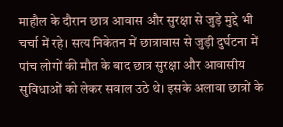माहौल के दौरान छात्र आवास और सुरक्षा से जुड़े मुद्दे भी चर्चा में रहे। सत्य निकेतन में छात्रावास से जुड़ी दुर्घटना में पांच लोगों की मौत के बाद छात्र सुरक्षा और आवासीय सुविधाओं को लेकर सवाल उठे थे। इसके अलावा छात्रों के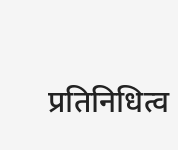प्रतिनिधित्व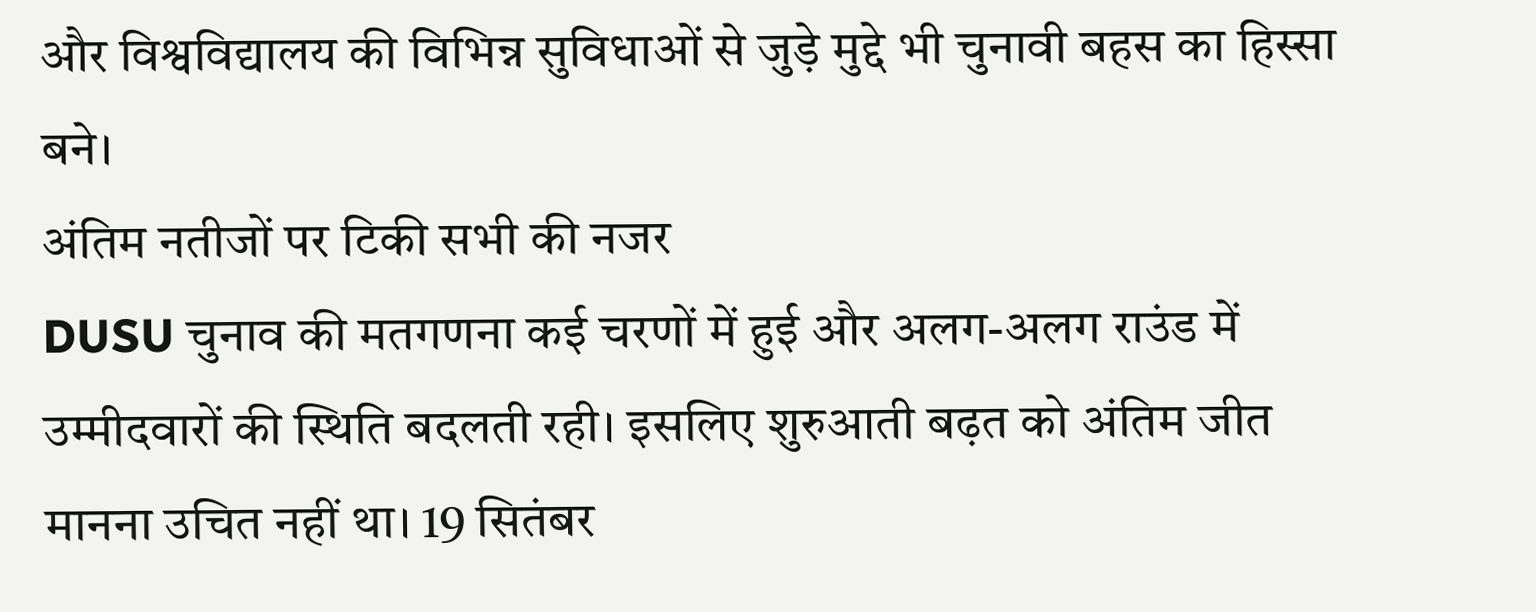और विश्वविद्यालय की विभिन्न सुविधाओं से जुड़े मुद्दे भी चुनावी बहस का हिस्सा बने।
अंतिम नतीजों पर टिकी सभी की नजर
DUSU चुनाव की मतगणना कई चरणों में हुई और अलग-अलग राउंड में उम्मीदवारों की स्थिति बदलती रही। इसलिए शुरुआती बढ़त को अंतिम जीत मानना उचित नहीं था। 19 सितंबर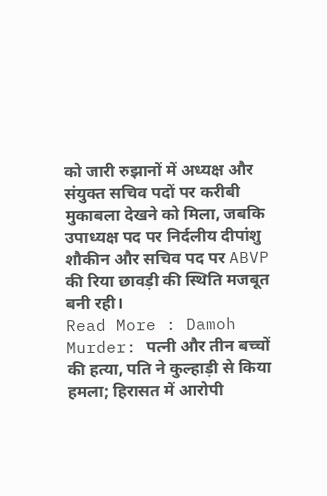को जारी रुझानों में अध्यक्ष और संयुक्त सचिव पदों पर करीबी मुकाबला देखने को मिला, जबकि उपाध्यक्ष पद पर निर्दलीय दीपांशु शौकीन और सचिव पद पर ABVP की रिया छावड़ी की स्थिति मजबूत बनी रही।
Read More : Damoh Murder: पत्नी और तीन बच्चों की हत्या, पति ने कुल्हाड़ी से किया हमला; हिरासत में आरोपी